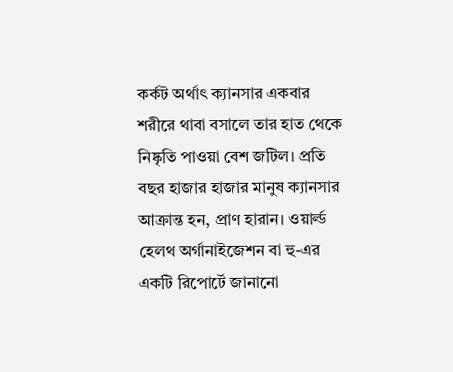কর্কট অর্থাৎ ক্যানসার একবার শরীরে থাবা বসালে তার হাত থেকে নিষ্কৃতি পাওয়া বেশ জটিল। প্রতি বছর হাজার হাজার মানুষ ক্যানসার আক্রান্ত হন, প্রাণ হারান। ওয়ার্ল্ড হেলথ অর্গানাইজেশন বা হু-এর একটি রিপোর্টে জানানো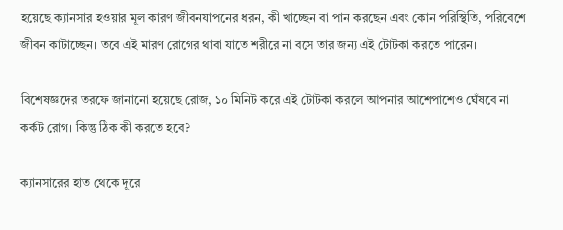হয়েছে ক্যানসার হওয়ার মূল কারণ জীবনযাপনের ধরন, কী খাচ্ছেন বা পান করছেন এবং কোন পরিস্থিতি, পরিবেশে জীবন কাটাচ্ছেন। তবে এই মারণ রোগের থাবা যাতে শরীরে না বসে তার জন্য এই টোটকা করতে পারেন।

বিশেষজ্ঞদের তরফে জানানো হয়েছে রোজ, ১০ মিনিট করে এই টোটকা করলে আপনার আশেপাশেও ঘেঁষবে না কর্কট রোগ। কিন্তু ঠিক কী করতে হবে?

ক্যানসারের হাত থেকে দূরে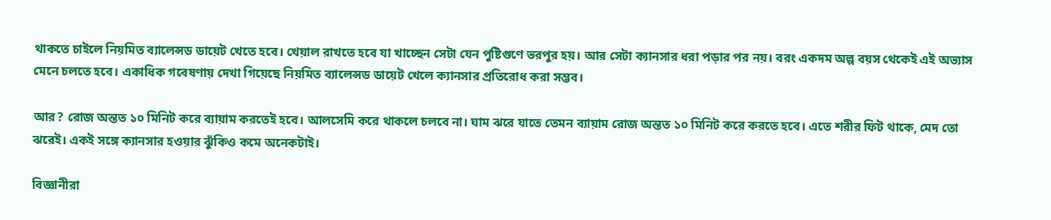থাকতে চাইলে নিয়মিত ব্যালেন্সড ডায়েট খেতে হবে। খেয়াল রাখতে হবে যা খাচ্ছেন সেটা যেন পুষ্টিগুণে ভরপুর হয়। আর সেটা ক্যানসার ধরা পড়ার পর নয়। বরং একদম অল্প বয়স থেকেই এই অভ্যাস মেনে চলতে হবে। একাধিক গবেষণায় দেখা গিয়েছে নিয়মিত ব্যালেন্সড ডায়েট খেলে ক্যানসার প্রতিরোধ করা সম্ভব।

আর? রোজ অন্তত ১০ মিনিট করে ব্যায়াম করতেই হবে। আলসেমি করে থাকলে চলবে না। ঘাম ঝরে যাতে তেমন ব্যায়াম রোজ অন্তত ১০ মিনিট করে করতে হবে। এতে শরীর ফিট থাকে, মেদ তো ঝরেই। একই সঙ্গে ক্যানসার হওয়ার ঝুঁকিও কমে অনেকটাই।

বিজ্ঞানীরা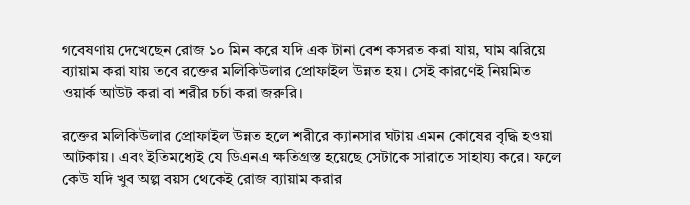গবেষণায় দেখেছেন রোজ ১০ মিন করে যদি এক টানা বেশ কসরত করা যায়, ঘাম ঝরিয়ে ব্যায়াম করা যায় তবে রক্তের মলিকিউলার প্রোফাইল উন্নত হয়। সেই কারণেই নিয়মিত ওয়ার্ক আউট করা বা শরীর চর্চা করা জরুরি।

রক্তের মলিকিউলার প্রোফাইল উন্নত হলে শরীরে ক্যানসার ঘটায় এমন কোষের বৃদ্ধি হওয়া আটকায়। এবং ইতিমধ্যেই যে ডিএনএ ক্ষতিগ্রস্ত হয়েছে সেটাকে সারাতে সাহায্য করে। ফলে কেউ যদি খুব অল্প বয়স থেকেই রোজ ব্যায়াম করার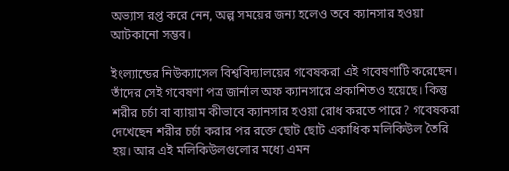অভ্যাস রপ্ত করে নেন, অল্প সময়ের জন্য হলেও তবে ক্যানসার হওয়া আটকানো সম্ভব।

ইংল্যান্ডের নিউক্যাসেল বিশ্ববিদ্যালয়ের গবেষকরা এই গবেষণাটি করেছেন। তাঁদের সেই গবেষণা পত্র জার্নাল অফ ক্যানসারে প্রকাশিতও হয়েছে। কিন্তু শরীর চর্চা বা ব্যায়াম কীভাবে ক্যানসার হওয়া রোধ করতে পারে? গবেষকরা দেখেছেন শরীর চর্চা করার পর রক্তে ছোট ছোট একাধিক মলিকিউল তৈরি হয়। আর এই মলিকিউলগুলোর মধ্যে এমন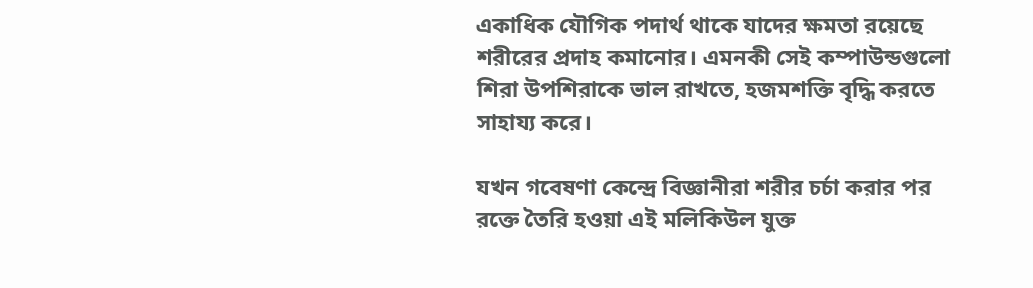একাধিক যৌগিক পদার্থ থাকে যাদের ক্ষমতা রয়েছে শরীরের প্রদাহ কমানোর। এমনকী সেই কম্পাউন্ডগুলো শিরা উপশিরাকে ভাল রাখতে, হজমশক্তি বৃদ্ধি করতে সাহায্য করে।

যখন গবেষণা কেন্দ্রে বিজ্ঞানীরা শরীর চর্চা করার পর রক্তে তৈরি হওয়া এই মলিকিউল যুক্ত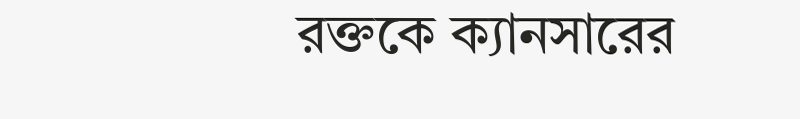রক্তকে ক্যানসারের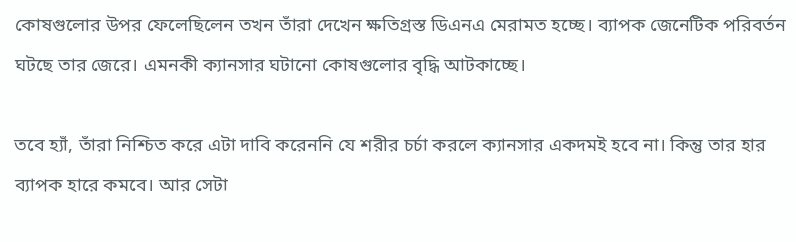কোষগুলোর উপর ফেলেছিলেন তখন তাঁরা দেখেন ক্ষতিগ্রস্ত ডিএনএ মেরামত হচ্ছে। ব্যাপক জেনেটিক পরিবর্তন ঘটছে তার জেরে। এমনকী ক্যানসার ঘটানো কোষগুলোর বৃদ্ধি আটকাচ্ছে।

তবে হ্যাঁ, তাঁরা নিশ্চিত করে এটা দাবি করেননি যে শরীর চর্চা করলে ক্যানসার একদমই হবে না। কিন্তু তার হার ব্যাপক হারে কমবে। আর সেটা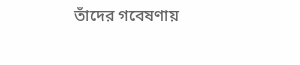তাঁদের গবেষণায়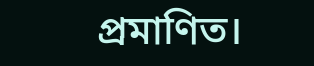প্রমাণিত।